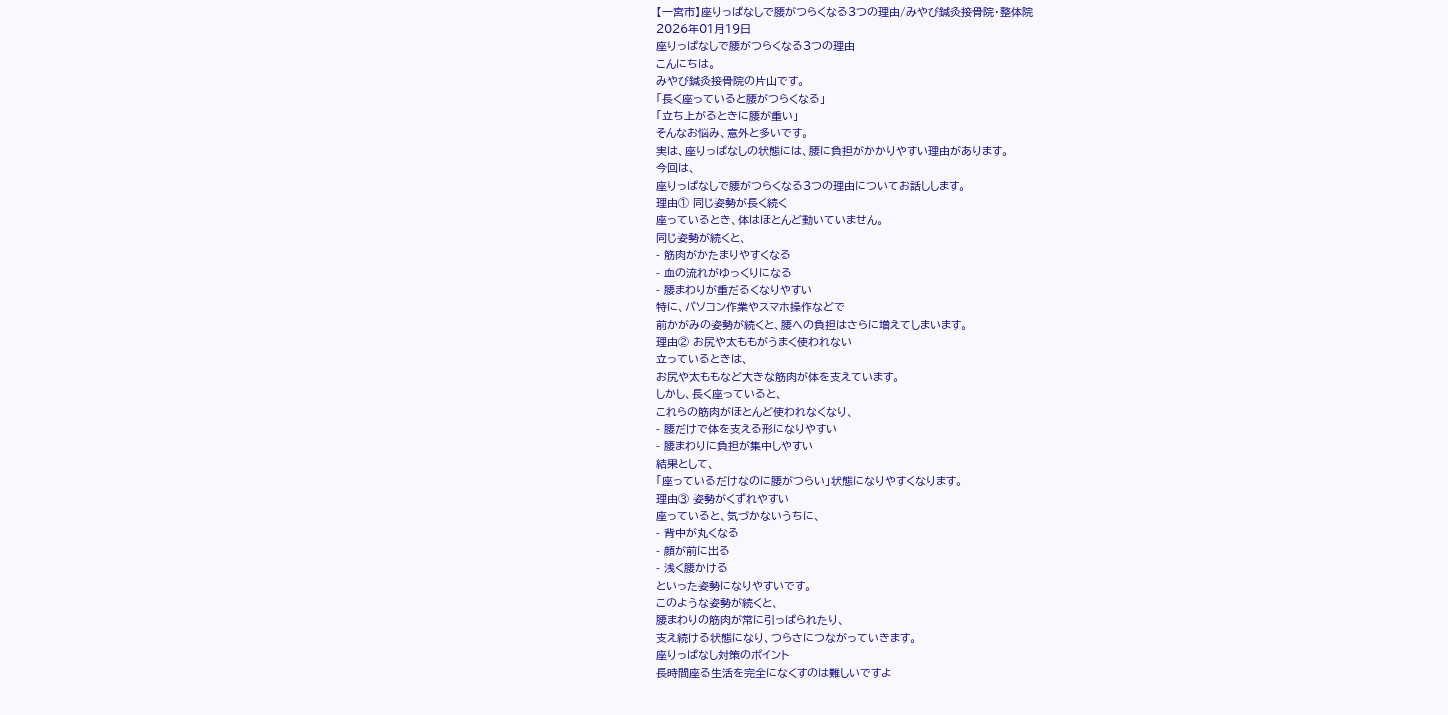【一宮市】座りっぱなしで腰がつらくなる3つの理由/みやび鍼灸接骨院・整体院
2026年01月19日
座りっぱなしで腰がつらくなる3つの理由
こんにちは。
みやび鍼灸接骨院の片山です。
「長く座っていると腰がつらくなる」
「立ち上がるときに腰が重い」
そんなお悩み、意外と多いです。
実は、座りっぱなしの状態には、腰に負担がかかりやすい理由があります。
今回は、
座りっぱなしで腰がつらくなる3つの理由についてお話しします。
理由① 同じ姿勢が長く続く
座っているとき、体はほとんど動いていません。
同じ姿勢が続くと、
- 筋肉がかたまりやすくなる
- 血の流れがゆっくりになる
- 腰まわりが重だるくなりやすい
特に、パソコン作業やスマホ操作などで
前かがみの姿勢が続くと、腰への負担はさらに増えてしまいます。
理由② お尻や太ももがうまく使われない
立っているときは、
お尻や太ももなど大きな筋肉が体を支えています。
しかし、長く座っていると、
これらの筋肉がほとんど使われなくなり、
- 腰だけで体を支える形になりやすい
- 腰まわりに負担が集中しやすい
結果として、
「座っているだけなのに腰がつらい」状態になりやすくなります。
理由③ 姿勢がくずれやすい
座っていると、気づかないうちに、
- 背中が丸くなる
- 顔が前に出る
- 浅く腰かける
といった姿勢になりやすいです。
このような姿勢が続くと、
腰まわりの筋肉が常に引っぱられたり、
支え続ける状態になり、つらさにつながっていきます。
座りっぱなし対策のポイント
長時間座る生活を完全になくすのは難しいですよ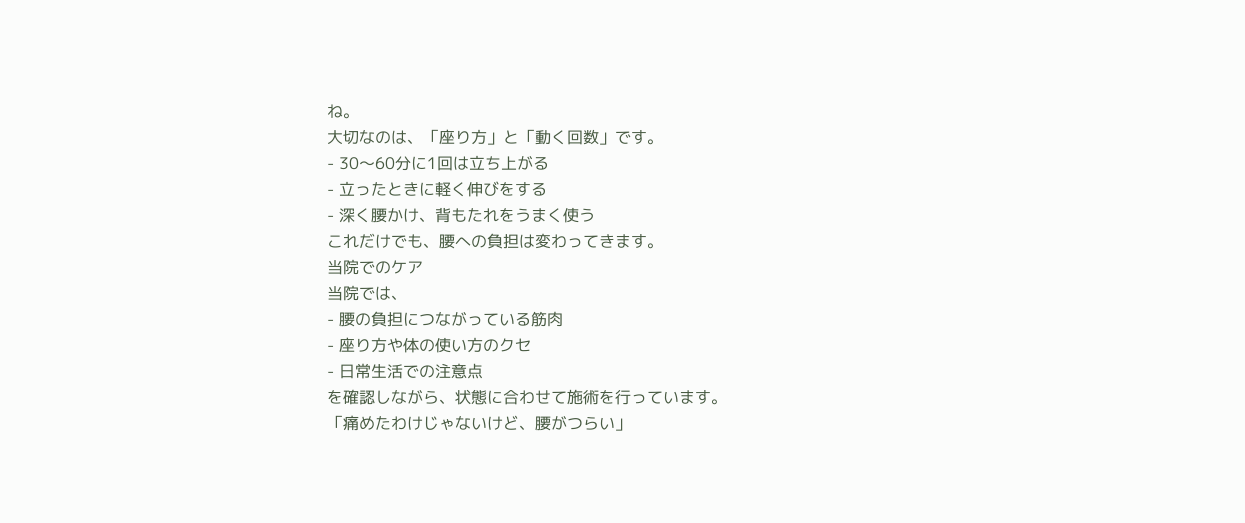ね。
大切なのは、「座り方」と「動く回数」です。
- 30〜60分に1回は立ち上がる
- 立ったときに軽く伸びをする
- 深く腰かけ、背もたれをうまく使う
これだけでも、腰への負担は変わってきます。
当院でのケア
当院では、
- 腰の負担につながっている筋肉
- 座り方や体の使い方のクセ
- 日常生活での注意点
を確認しながら、状態に合わせて施術を行っています。
「痛めたわけじゃないけど、腰がつらい」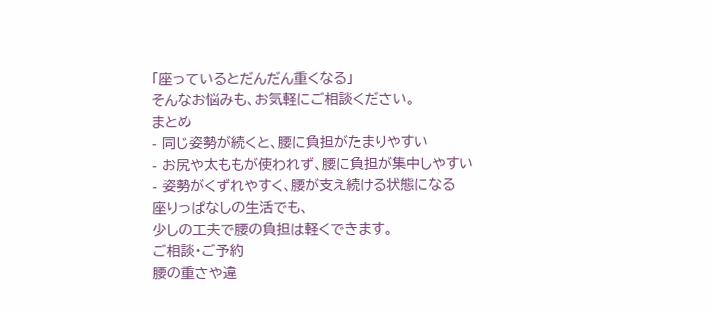「座っているとだんだん重くなる」
そんなお悩みも、お気軽にご相談ください。
まとめ
- 同じ姿勢が続くと、腰に負担がたまりやすい
- お尻や太ももが使われず、腰に負担が集中しやすい
- 姿勢がくずれやすく、腰が支え続ける状態になる
座りっぱなしの生活でも、
少しの工夫で腰の負担は軽くできます。
ご相談・ご予約
腰の重さや違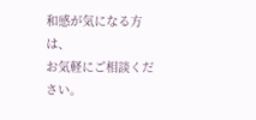和感が気になる方は、
お気軽にご相談ください。